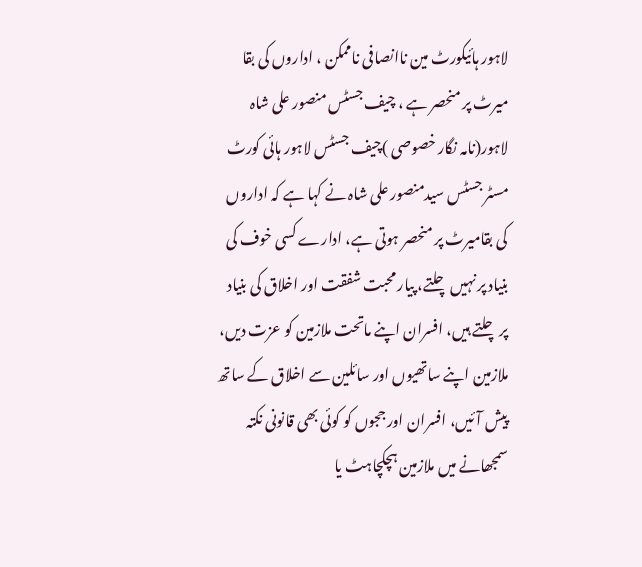لاہور ہائیکورٹ مین ناانصافی ناممکن ، اداروں کی بقا میرٹ پر منحصر ہے ، چیف جسٹس منصور علی شاہ
لاہور(نامہ نگار خصوصی )چیف جسٹس لاہور ہائی کورٹ مسٹر جسٹس سیدمنصور علی شاہ نے کہا ہے کہ اداروں کی بقامیرٹ پر منحصر ہوتی ہے، ادارے کسی خوف کی بنیاد پر نہیں چلتے، پیار محبت شفقت اور اخلاق کی بنیاد پر چلتے ہیں، افسران اپنے ماتحت ملازمین کو عزت دیں، ملازمین اپنے ساتھیوں اور سائلین سے اخلاق کے ساتھ پیش آئیں، افسران اور ججوں کو کوئی بھی قانونی نکتہ سمجھانے میں ملازمین ہچکچاہٹ یا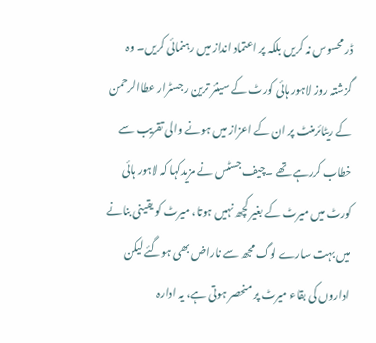ڈر محسوس نہ کریں بلکہ پر اعتماد انداز میں رہنمائی کریں۔ وہ گزشتہ روز لاہور ہائی کورٹ کے سینئر ترین رجسٹرار عطاالرحمن کے ریٹائرمنٹ پر ان کے اعزاز میں ہونے والی تقریب سے خطاب کررہے تھے ۔چیف جسٹس نے مزیدکہا کہ لاہور ہائی کورٹ میں میرٹ کے بغیر کچھ نہیں ہوتا، میرٹ کو یقینی بنانے میں بہت سارے لوگ مجھ سے ناراض بھی ہوگئے لیکن اداروں کی بقاء میرٹ پر منحصر ہوتی ہے، یہ ادارہ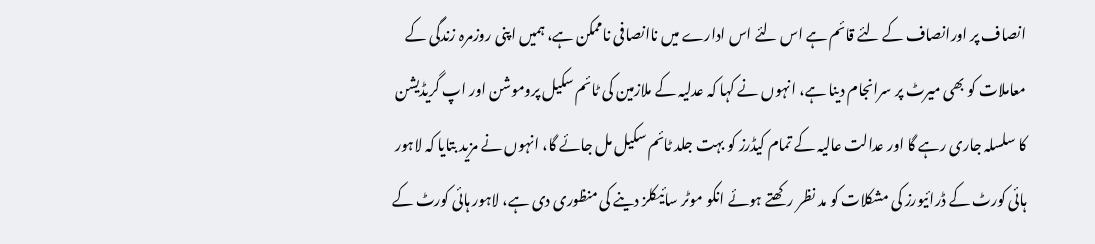انصاف پر اورانصاف کے لئے قائم ہے اس لئے اس ادارے میں ناانصافی ناممکن ہے، ہمیں اپنی روزمرہ زندگی کے معاملات کو بھی میرٹ پر سرانجام دینا ہے، انہوں نے کہا کہ عدلیہ کے ملازمین کی ٹائم سکیل پروموشن اور اپ گریڈیشن کا سلسلہ جاری رہے گا اور عدالت عالیہ کے تمام کیڈرز کو بہت جلد ٹائم سکیل مل جائے گا، انہوں نے مزید بتایا کہ لاہور ہائی کورٹ کے ڈرائیورز کی مشکلات کو مد نظر رکھتے ہوئے انکو موٹر سائیکلز دینے کی منظوری دی ہے، لاہور ہائی کورٹ کے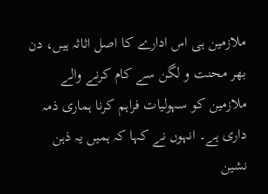ملازمین ہی اس ادارے کا اصل اثاثہ ہیں، دن بھر محنت و لگن سے کام کرنے والے ملازمین کو سہولیات فراہم کرنا ہماری ذمہ داری ہے۔ انہوں نے کہا کہ ہمیں یہ ذہن نشین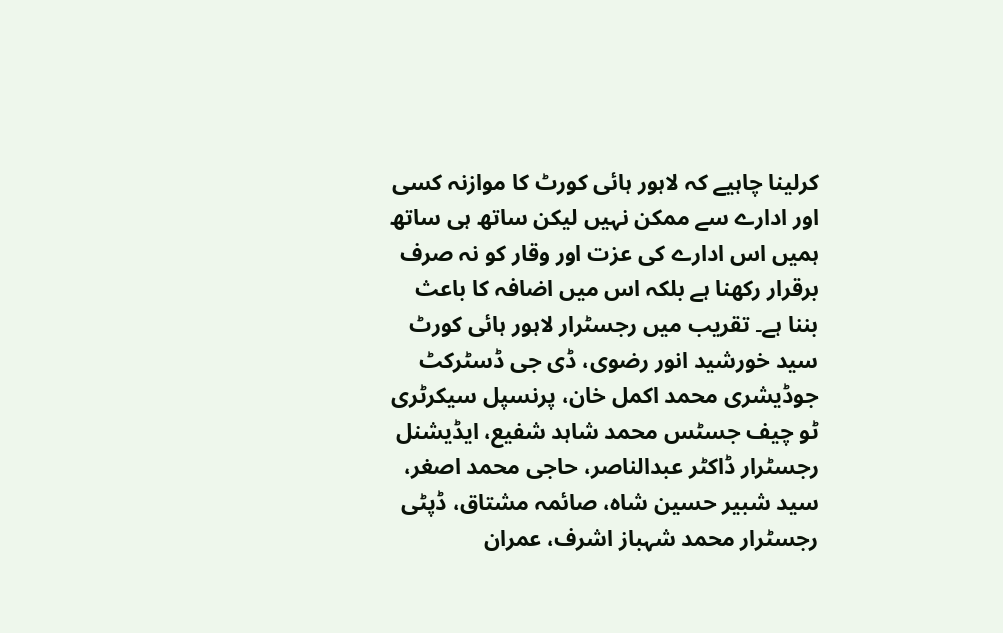کرلینا چاہیے کہ لاہور ہائی کورٹ کا موازنہ کسی اور ادارے سے ممکن نہیں لیکن ساتھ ہی ساتھ ہمیں اس ادارے کی عزت اور وقار کو نہ صرف برقرار رکھنا ہے بلکہ اس میں اضافہ کا باعث بننا ہے۔ تقریب میں رجسٹرار لاہور ہائی کورٹ سید خورشید انور رضوی، ڈی جی ڈسٹرکٹ جوڈیشری محمد اکمل خان، پرنسپل سیکرٹری ٹو چیف جسٹس محمد شاہد شفیع، ایڈیشنل رجسٹرار ڈاکٹر عبدالناصر، حاجی محمد اصغر، سید شبیر حسین شاہ، صائمہ مشتاق، ڈپٹی رجسٹرار محمد شہباز اشرف، عمران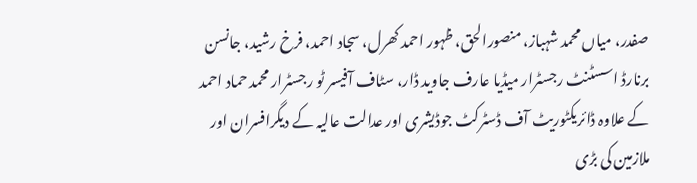صفدر، میاں محمد شہباز، منصورالحق، ظہور احمد کھرل، سجاد احمد، فرخ رشید، جانسن برنارڈ اسسٹنٹ رجسٹرار میڈیا عارف جاوید ڈار، سٹاف آفیسر ٹو رجسٹرار محمد حماد احمد کے علاوہ ڈائریکٹوریٹ آف ڈسٹرکٹ جوڈیشری اور عدالت عالیہ کے دیگرافسران اور ملازمین کی بڑی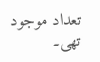تعداد موجود تھی۔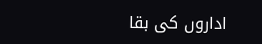اداروں کی بقا